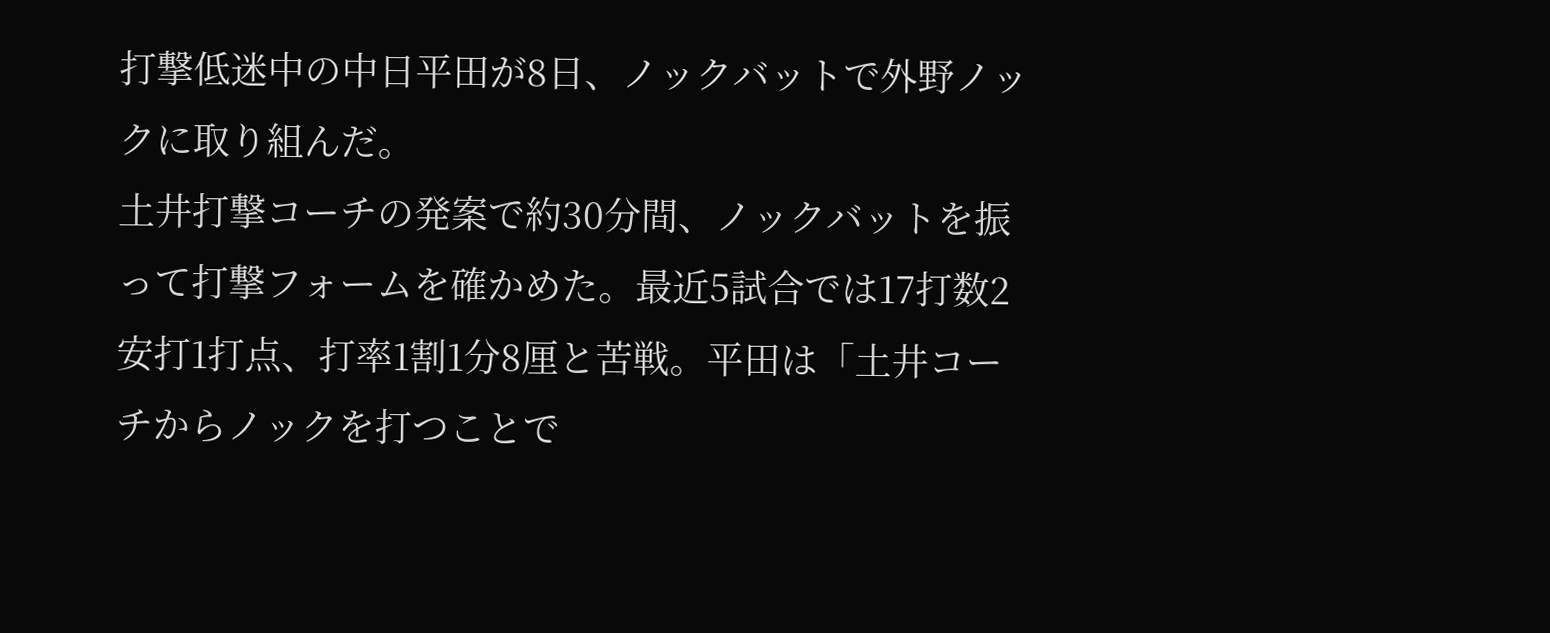打撃低迷中の中日平田が8日、ノックバットで外野ノックに取り組んだ。
土井打撃コーチの発案で約30分間、ノックバットを振って打撃フォームを確かめた。最近5試合では17打数2安打1打点、打率1割1分8厘と苦戦。平田は「土井コーチからノックを打つことで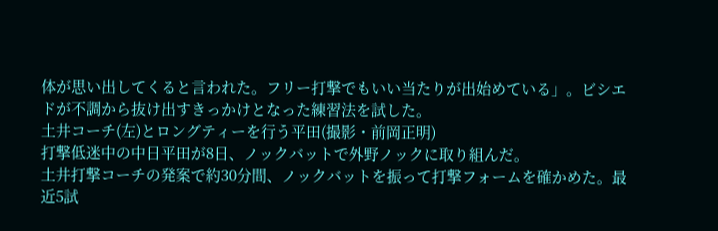体が思い出してくると言われた。フリー打撃でもいい当たりが出始めている」。ビシエドが不調から抜け出すきっかけとなった練習法を試した。
土井コーチ(左)とロングティーを行う平田(撮影・前岡正明)
打撃低迷中の中日平田が8日、ノックバットで外野ノックに取り組んだ。
土井打撃コーチの発案で約30分間、ノックバットを振って打撃フォームを確かめた。最近5試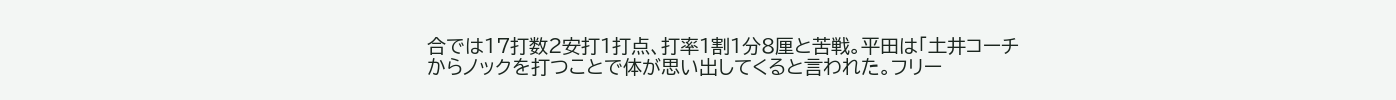合では17打数2安打1打点、打率1割1分8厘と苦戦。平田は「土井コーチからノックを打つことで体が思い出してくると言われた。フリー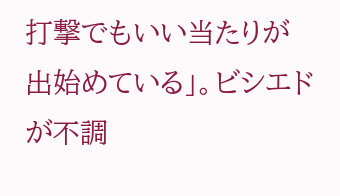打撃でもいい当たりが出始めている」。ビシエドが不調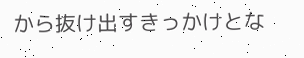から抜け出すきっかけとな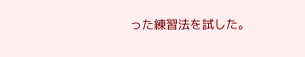った練習法を試した。